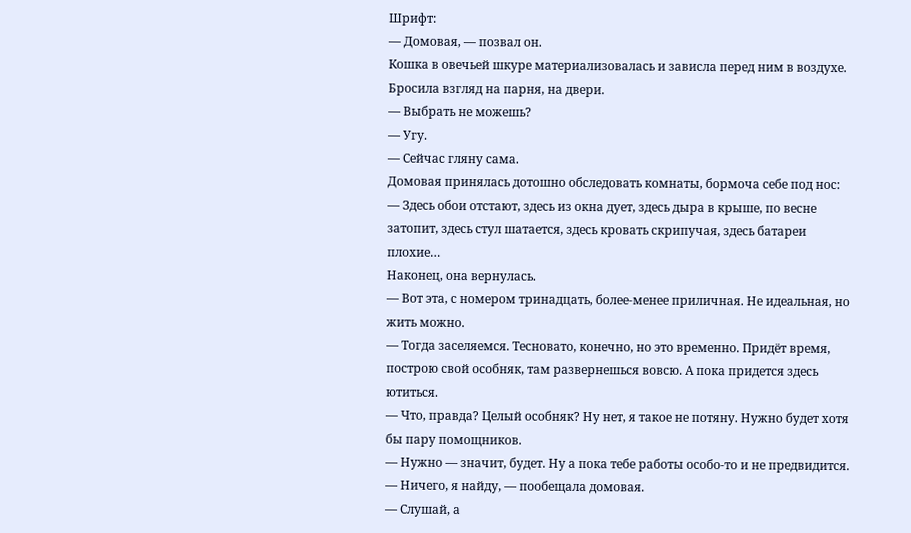Шрифт:
— Домовая, — позвал он.
Кошка в овечьей шкуре материализовалась и зависла перед ним в воздухе. Бросила взгляд на парня, на двери.
— Выбрать не можешь?
— Угу.
— Сейчас гляну сама.
Домовая принялась дотошно обследовать комнаты, бормоча себе под нос:
— Здесь обои отстают, здесь из окна дует, здесь дыра в крыше, по весне затопит, здесь стул шатается, здесь кровать скрипучая, здесь батареи плохие…
Наконец, она вернулась.
— Вот эта, с номером тринадцать, более-менее приличная. Не идеальная, но жить можно.
— Тогда заселяемся. Тесновато, конечно, но это временно. Придёт время, построю свой особняк, там развернешься вовсю. А пока придется здесь ютиться.
— Что, правда? Целый особняк? Ну нет, я такое не потяну. Нужно будет хотя бы пару помощников.
— Нужно — значит, будет. Ну а пока тебе работы особо-то и не предвидится.
— Ничего, я найду, — пообещала домовая.
— Слушай, а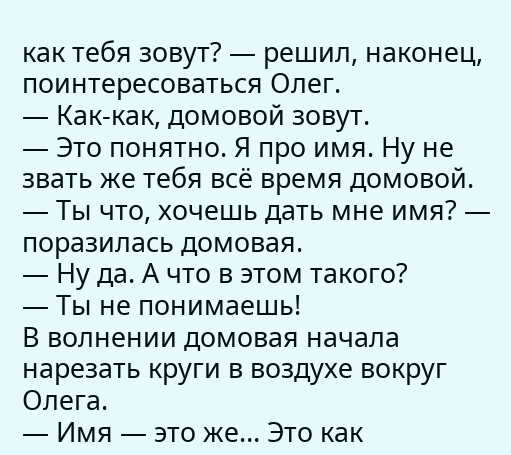как тебя зовут? — решил, наконец, поинтересоваться Олег.
— Как-как, домовой зовут.
— Это понятно. Я про имя. Ну не звать же тебя всё время домовой.
— Ты что, хочешь дать мне имя? — поразилась домовая.
— Ну да. А что в этом такого?
— Ты не понимаешь!
В волнении домовая начала нарезать круги в воздухе вокруг Олега.
— Имя — это же… Это как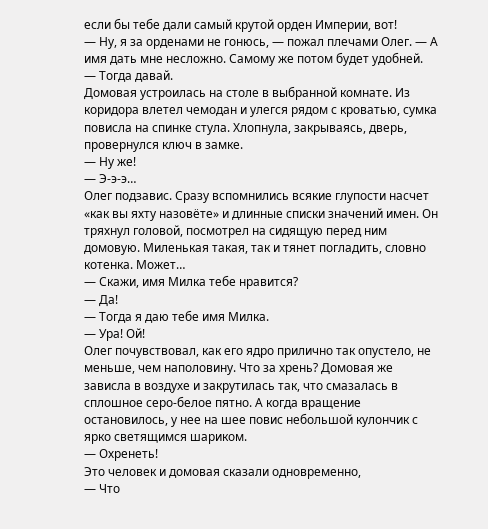если бы тебе дали самый крутой орден Империи, вот!
— Ну, я за орденами не гонюсь, — пожал плечами Олег. — А имя дать мне несложно. Самому же потом будет удобней.
— Тогда давай.
Домовая устроилась на столе в выбранной комнате. Из коридора влетел чемодан и улегся рядом с кроватью, сумка повисла на спинке стула. Хлопнула, закрываясь, дверь, провернулся ключ в замке.
— Ну же!
— Э-э-э…
Олег подзавис. Сразу вспомнились всякие глупости насчет «как вы яхту назовёте» и длинные списки значений имен. Он тряхнул головой, посмотрел на сидящую перед ним домовую. Миленькая такая, так и тянет погладить, словно котенка. Может…
— Скажи, имя Милка тебе нравится?
— Да!
— Тогда я даю тебе имя Милка.
— Ура! Ой!
Олег почувствовал, как его ядро прилично так опустело, не меньше, чем наполовину. Что за хрень? Домовая же зависла в воздухе и закрутилась так, что смазалась в сплошное серо-белое пятно. А когда вращение остановилось, у нее на шее повис небольшой кулончик с ярко светящимся шариком.
— Охренеть!
Это человек и домовая сказали одновременно,
— Что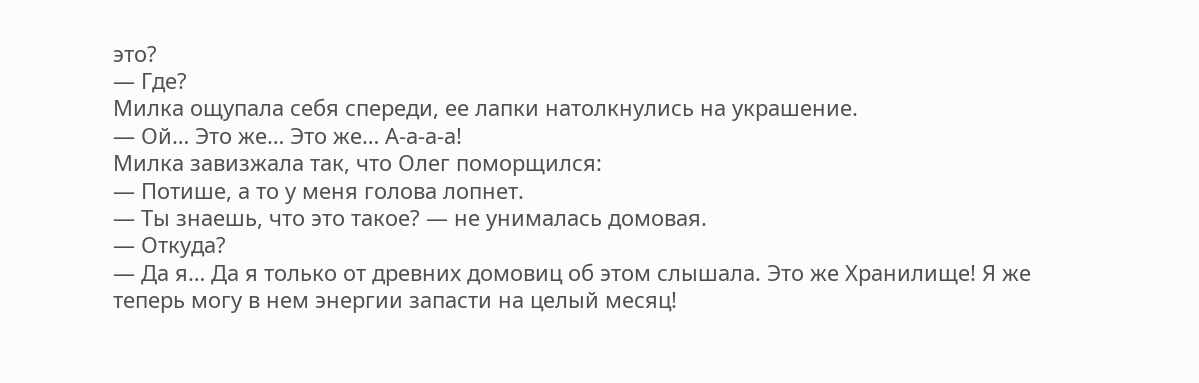это?
— Где?
Милка ощупала себя спереди, ее лапки натолкнулись на украшение.
— Ой… Это же… Это же… А-а-а-а!
Милка завизжала так, что Олег поморщился:
— Потише, а то у меня голова лопнет.
— Ты знаешь, что это такое? — не унималась домовая.
— Откуда?
— Да я… Да я только от древних домовиц об этом слышала. Это же Хранилище! Я же теперь могу в нем энергии запасти на целый месяц!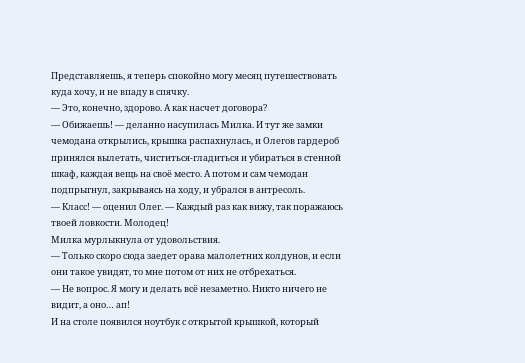Представляешь, я теперь спокойно могу месяц путешествовать куда хочу, и не впаду в спячку.
— Это, конечно, здорово. А как насчет договора?
— Обижаешь! — деланно насупилась Милка. И тут же замки чемодана открылись, крышка распахнулась, и Олегов гардероб принялся вылетать, чиститься-гладиться и убираться в стенной шкаф, каждая вещь на своё место. А потом и сам чемодан подпрыгнул, закрываясь на ходу, и убрался в антресоль.
— Класс! — оценил Олег. — Каждый раз как вижу, так поражаюсь твоей ловкости. Молодец!
Милка мурлыкнула от удовольствия.
— Только скоро сюда заедет орава малолетних колдунов, и если они такое увидят, то мне потом от них не отбрехаться.
— Не вопрос. Я могу и делать всё незаметно. Никто ничего не видит, а оно… ап!
И на столе появился ноутбук с открытой крышкой, который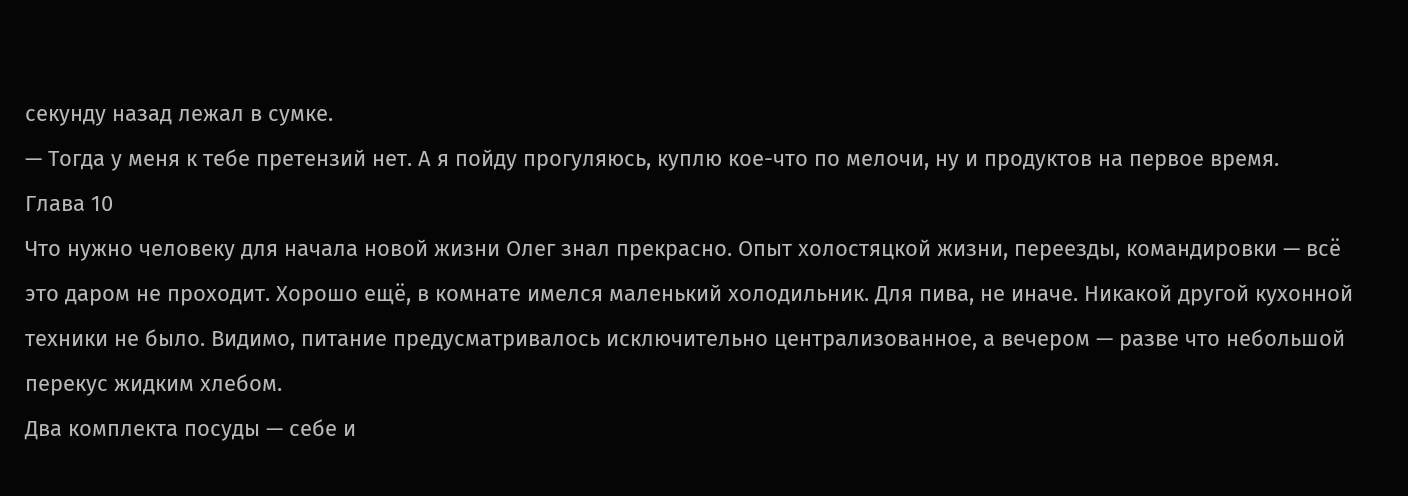секунду назад лежал в сумке.
— Тогда у меня к тебе претензий нет. А я пойду прогуляюсь, куплю кое-что по мелочи, ну и продуктов на первое время.
Глава 10
Что нужно человеку для начала новой жизни Олег знал прекрасно. Опыт холостяцкой жизни, переезды, командировки — всё это даром не проходит. Хорошо ещё, в комнате имелся маленький холодильник. Для пива, не иначе. Никакой другой кухонной техники не было. Видимо, питание предусматривалось исключительно централизованное, а вечером — разве что небольшой перекус жидким хлебом.
Два комплекта посуды — себе и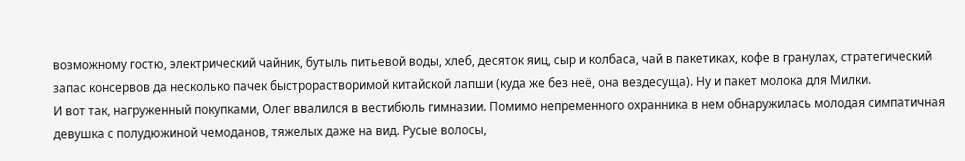возможному гостю, электрический чайник, бутыль питьевой воды, хлеб, десяток яиц, сыр и колбаса, чай в пакетиках, кофе в гранулах, стратегический запас консервов да несколько пачек быстрорастворимой китайской лапши (куда же без неё, она вездесуща). Ну и пакет молока для Милки.
И вот так, нагруженный покупками, Олег ввалился в вестибюль гимназии. Помимо непременного охранника в нем обнаружилась молодая симпатичная девушка с полудюжиной чемоданов, тяжелых даже на вид. Русые волосы,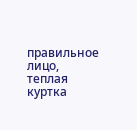правильное лицо, теплая куртка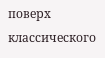поверх классического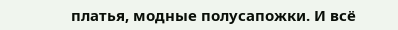платья, модные полусапожки. И всё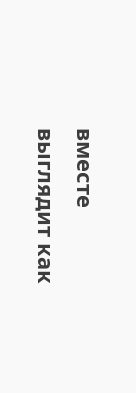вместе выглядит как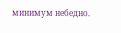минимум небедно.